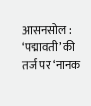आसनसोल : ‘पद्मावती’ की तर्ज पर ‘नानक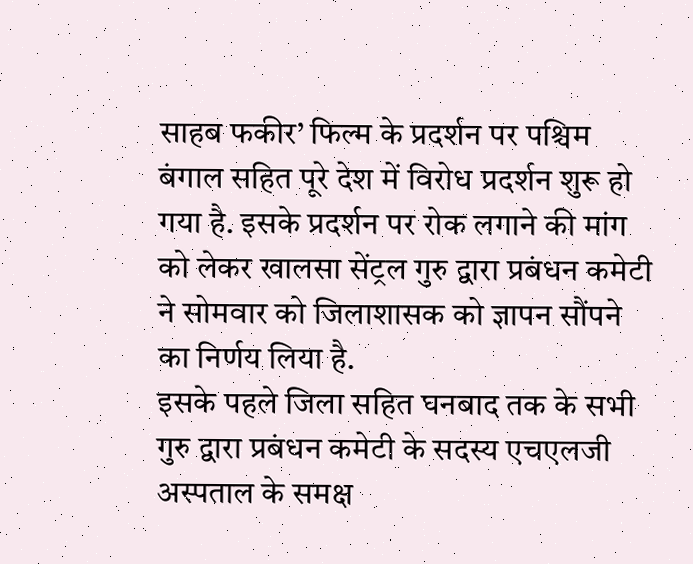साहब फकीर’ फिल्म के प्रदर्शन पर पश्चिम बंगाल सहित पूरे देश में विरोध प्रदर्शन शुरू हो गया है. इसके प्रदर्शन पर रोक लगाने की मांग को लेकर खालसा सेंट्रल गुरु द्वारा प्रबंधन कमेटी ने सोमवार को जिलाशासक को ज्ञापन सौंपने का निर्णय लिया है.
इसके पहले जिला सहित घनबाद तक के सभी गुरु द्वारा प्रबंधन कमेटी के सदस्य एचएलजी अस्पताल के समक्ष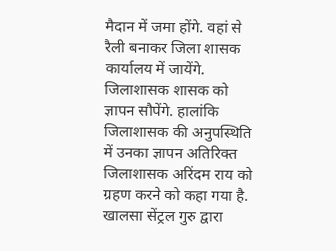मैदान में जमा होंगे. वहां से रैली बनाकर जिला शासक कार्यालय में जायेंगे. जिलाशासक शासक को ज्ञापन सौपेंगे. हालांकि जिलाशासक की अनुपस्थिति में उनका ज्ञापन अतिरिक्त जिलाशासक अरिंदम राय को ग्रहण करने को कहा गया है. खालसा सेंट्रल गुरु द्वारा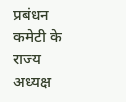प्रबंधन कमेटी के राज्य अध्यक्ष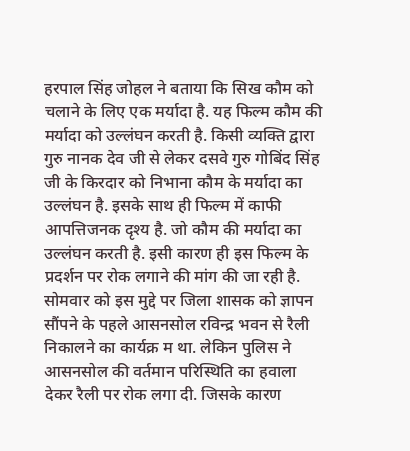हरपाल सिंह जोहल ने बताया कि सिख कौम को चलाने के लिए एक मर्यादा है. यह फिल्म कौम की मर्यादा को उल्लंघन करती है. किसी व्यक्ति द्वारा गुरु नानक देव जी से लेकर दसवे गुरु गोबिंद सिंह जी के किरदार को निभाना कौम के मर्यादा का उल्लंघन है. इसके साथ ही फिल्म में काफी आपत्तिजनक दृश्य है. जो कौम की मर्यादा का उल्लंघन करती है. इसी कारण ही इस फिल्म के प्रदर्शन पर रोक लगाने की मांग की जा रही है. सोमवार को इस मुद्दे पर जिला शासक को ज्ञापन सौंपने के पहले आसनसोल रविन्द्र भवन से रैली निकालने का कार्यक्र म था. लेकिन पुलिस ने आसनसोल की वर्तमान परिस्थिति का हवाला देकर रैली पर रोक लगा दी. जिसके कारण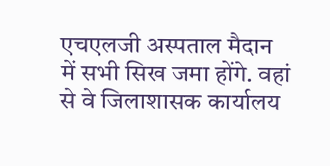एचएलजी अस्पताल मैदान में सभी सिख जमा होंगे. वहां से वे जिलाशासक कार्यालय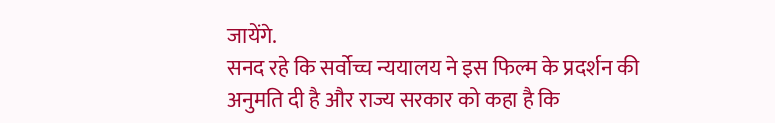जायेंगे.
सनद रहे कि सर्वोच्च न्ययालय ने इस फिल्म के प्रदर्शन की अनुमति दी है और राज्य सरकार को कहा है कि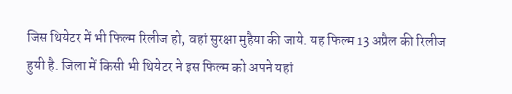जिस थियेटर में भी फिल्म रिलीज हो, वहां सुरक्षा मुहैया की जाये. यह फिल्म 13 अप्रैल की रिलीज हुयी है. जिला में किसी भी थियेटर ने इस फिल्म को अपने यहां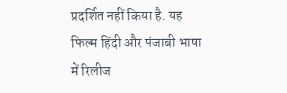प्रदर्शित नहीं किया है. यह फिल्म हिंदी और पंजाबी भाषा में रिलीज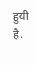हुयी है.